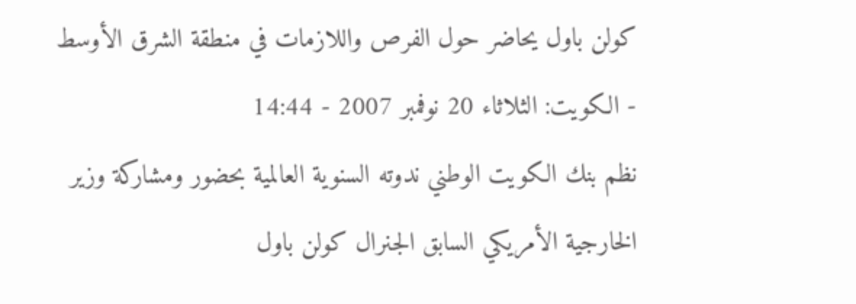كولن باول يحاضر حول الفرص واللازمات في منطقة الشرق الأوسط
- الكويت: الثلاثاء 20 نوفمبر 2007 - 14:44
نظم بنك الكويت الوطني ندوته السنوية العالمية بحضور ومشاركة وزير الخارجية الأمريكي السابق الجنرال كولن باول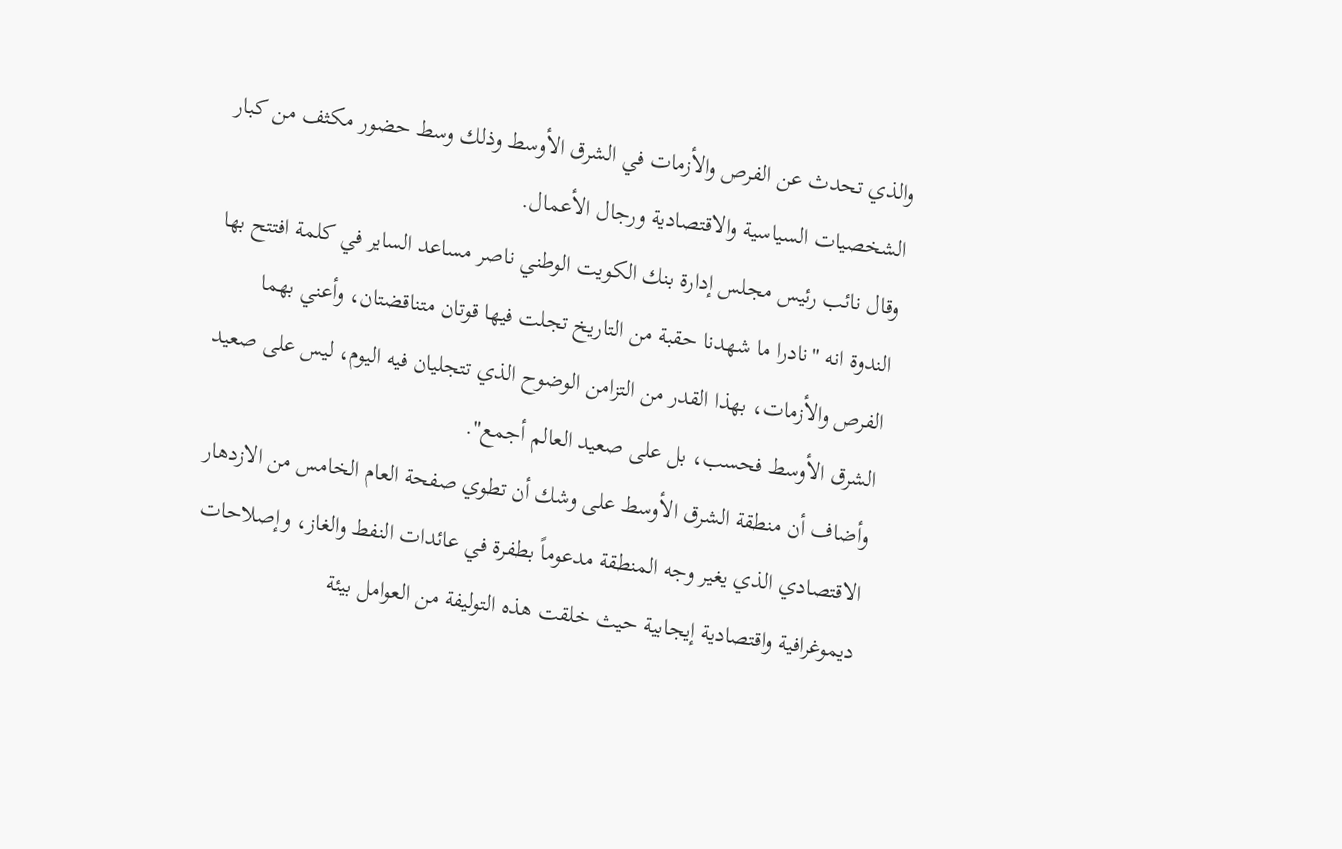والذي تحدث عن الفرص والأزمات في الشرق الأوسط وذلك وسط حضور مكثف من كبار الشخصيات السياسية والاقتصادية ورجال الأعمال.
وقال نائب رئيس مجلس إدارة بنك الكويت الوطني ناصر مساعد الساير في كلمة افتتح بها الندوة انه "نادرا ما شهدنا حقبة من التاريخ تجلت فيها قوتان متناقضتان، وأعني بهما الفرص والأزمات، بهذا القدر من التزامن الوضوح الذي تتجليان فيه اليوم، ليس على صعيد الشرق الأوسط فحسب، بل على صعيد العالم أجمع".
وأضاف أن منطقة الشرق الأوسط على وشك أن تطوي صفحة العام الخامس من الازدهار الاقتصادي الذي يغير وجه المنطقة مدعوماً بطفرة في عائدات النفط والغاز، وإصلاحات ديموغرافية واقتصادية إيجابية حيث خلقت هذه التوليفة من العوامل بيئة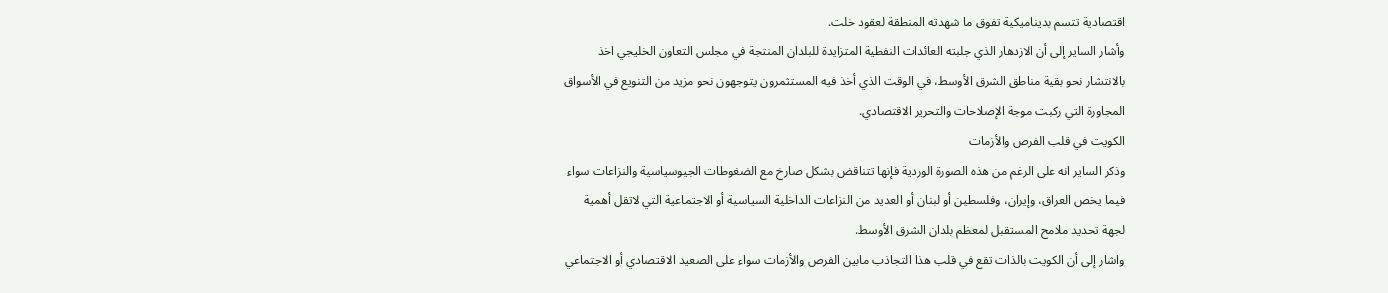اقتصادية تتسم بديناميكية تفوق ما شهدته المنطقة لعقود خلت.
وأشار الساير إلى أن الازدهار الذي جلبته العائدات النفطية المتزايدة للبلدان المنتجة في مجلس التعاون الخليجي اخذ بالانتشار نحو بقية مناطق الشرق الأوسط، في الوقت الذي أخذ فيه المستثمرون يتوجهون نحو مزيد من التنويع في الأسواق المجاورة التي ركبت موجة الإصلاحات والتحرير الاقتصادي.
الكويت في قلب الفرص والأزمات
وذكر الساير انه على الرغم من هذه الصورة الوردية فإنها تتناقض بشكل صارخ مع الضغوطات الجيوسياسية والنزاعات سواء فيما يخص العراق، وإيران، وفلسطين أو لبنان أو العديد من النزاعات الداخلية السياسية أو الاجتماعية التي لاتقل أهمية لجهة تحديد ملامح المستقبل لمعظم بلدان الشرق الأوسط.
واشار إلى أن الكويت بالذات تقع في قلب هذا التجاذب مابين الفرص والأزمات سواء على الصعيد الاقتصادي أو الاجتماعي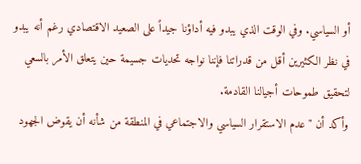أو السياسي. وفي الوقت الذي يبدو فيه أداؤنا جيداً على الصعيد الاقتصادي رغم أنه يبدو في نظر الكثيرين أقل من قدراتنا فإننا نواجه تحديات جسيمة حين يتعلق الأمر بالسعي لتحقيق طموحات أجيالنا القادمة.
وأكد أن "عدم الاستقرار السياسي والاجتماعي في المنطقة من شأنه أن يقوض الجهود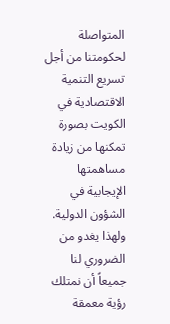المتواصلة لحكومتنا من أجل تسريع التنمية الاقتصادية في الكويت بصورة تمكنها من زيادة مساهمتها الإيجابية في الشؤون الدولية. ولهذا يغدو من الضروري لنا جميعاً أن نمتلك رؤية معمقة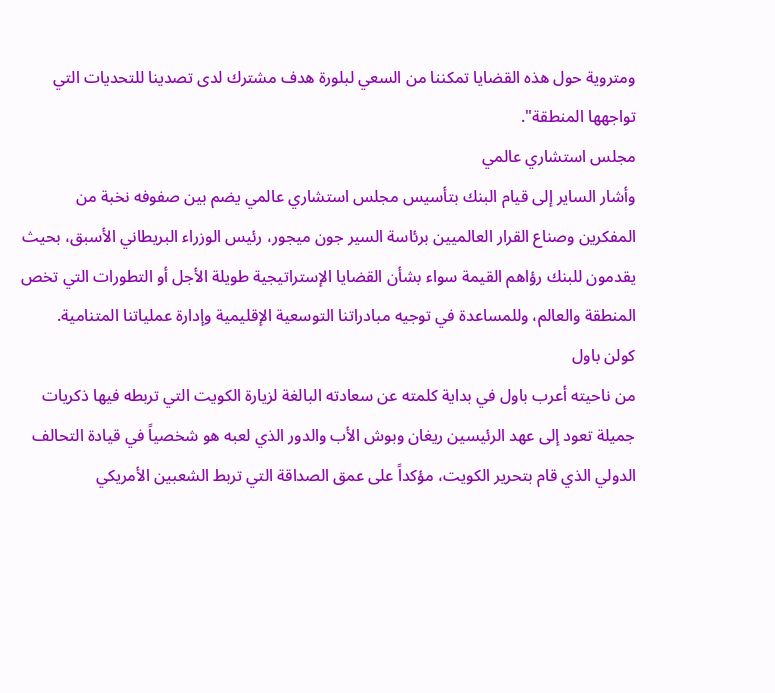ومتروية حول هذه القضايا تمكننا من السعي لبلورة هدف مشترك لدى تصدينا للتحديات التي تواجهها المنطقة".
مجلس استشاري عالمي
وأشار الساير إلى قيام البنك بتأسيس مجلس استشاري عالمي يضم بين صفوفه نخبة من المفكرين وصناع القرار العالميين برئاسة السير جون ميجور، رئيس الوزراء البريطاني الأسبق، بحيث يقدمون للبنك رؤاهم القيمة سواء بشأن القضايا الإستراتيجية طويلة الأجل أو التطورات التي تخص المنطقة والعالم، وللمساعدة في توجيه مبادراتنا التوسعية الإقليمية وإدارة عملياتنا المتنامية.
كولن باول
من ناحيته أعرب باول في بداية كلمته عن سعادته البالغة لزيارة الكويت التي تربطه فيها ذكريات جميلة تعود إلى عهد الرئيسين ريغان وبوش الأب والدور الذي لعبه هو شخصياً في قيادة التحالف الدولي الذي قام بتحرير الكويت، مؤكداً على عمق الصداقة التي تربط الشعبين الأمريكي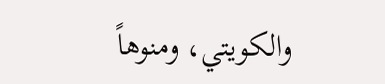والكويتي، ومنوهاً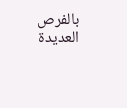بالفرص العديدة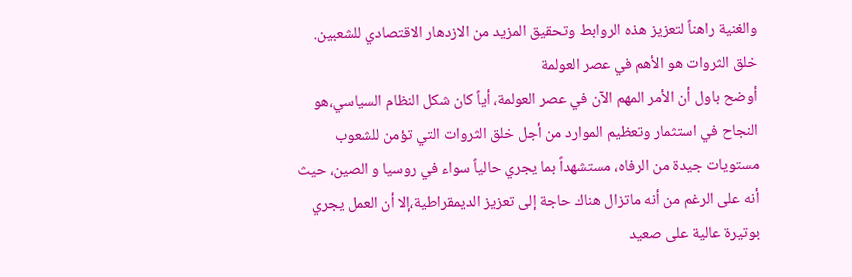والغنية راهناً لتعزيز هذه الروابط وتحقيق المزيد من الازدهار الاقتصادي للشعبين.
خلق الثروات هو الأهم في عصر العولمة
أوضح باول أن الأمر المهم الآن في عصر العولمة، أياً كان شكل النظام السياسي،هو النجاح في استثمار وتعظيم الموارد من أجل خلق الثروات التي تؤمن للشعوب مستويات جيدة من الرفاه، مستشهداً بما يجري حالياً سواء في روسيا و الصين، حيث أنه على الرغم من أنه ماتزال هناك حاجة إلى تعزيز الديمقراطية،إلا أن العمل يجري بوتيرة عالية على صعيد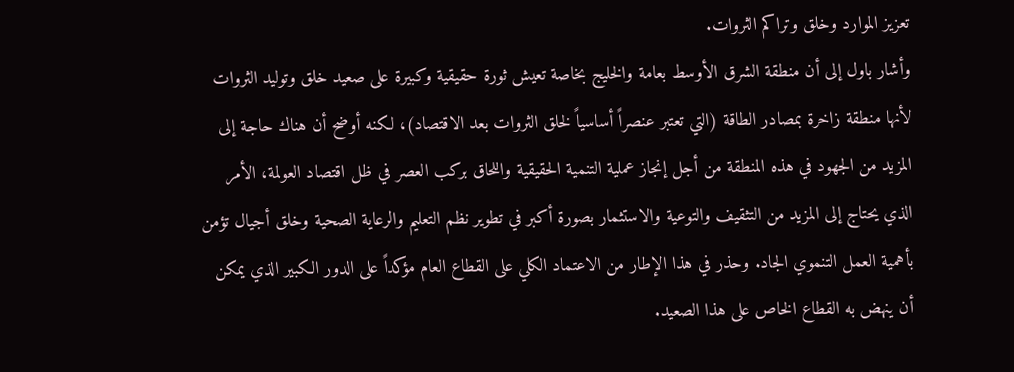تعزيز الموارد وخلق وتراكم الثروات.
وأشار باول إلى أن منطقة الشرق الأوسط بعامة والخليج بخاصة تعيش ثورة حقيقية وكبيرة على صعيد خلق وتوليد الثروات لأنها منطقة زاخرة بمصادر الطاقة (التي تعتبر عنصراً أساسياً لخلق الثروات بعد الاقتصاد)، لكنه أوضح أن هناك حاجة إلى المزيد من الجهود في هذه المنطقة من أجل إنجاز عملية التنمية الحقيقية واللحاق بركب العصر في ظل اقتصاد العولمة، الأمر الذي يحتاج إلى المزيد من التثقيف والتوعية والاستثمار بصورة أكبر في تطوير نظم التعليم والرعاية الصحية وخلق أجيال تؤمن بأهمية العمل التنموي الجاد. وحذر في هذا الإطار من الاعتماد الكلي على القطاع العام مؤكداً على الدور الكبير الذي يمكن أن ينهض به القطاع الخاص على هذا الصعيد.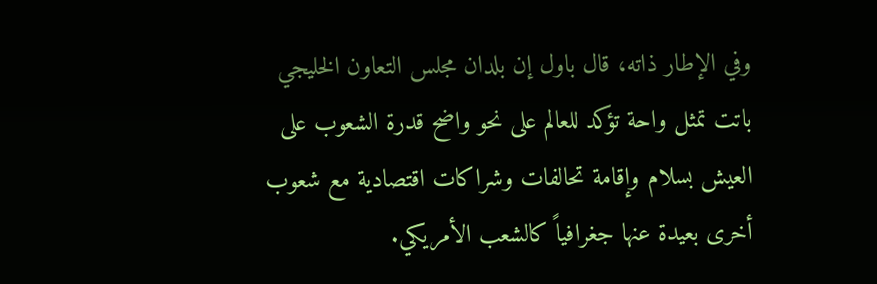وفي الإطار ذاته، قال باول إن بلدان مجلس التعاون الخليجي باتت تمثل واحة تؤكد للعالم على نحو واضح قدرة الشعوب على العيش بسلام وإقامة تحالفات وشراكات اقتصادية مع شعوب أخرى بعيدة عنها جغرافياً كالشعب الأمريكي.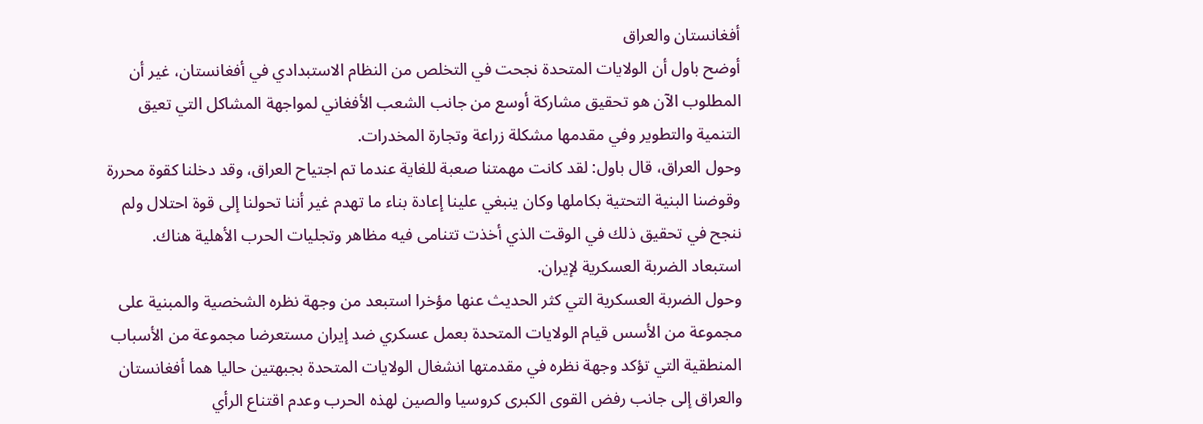أفغانستان والعراق
أوضح باول أن الولايات المتحدة نجحت في التخلص من النظام الاستبدادي في أفغانستان، غير أن المطلوب الآن هو تحقيق مشاركة أوسع من جانب الشعب الأفغاني لمواجهة المشاكل التي تعيق التنمية والتطوير وفي مقدمها مشكلة زراعة وتجارة المخدرات.
وحول العراق، قال باول: لقد كانت مهمتنا صعبة للغاية عندما تم اجتياح العراق، وقد دخلنا كقوة محررة وقوضنا البنية التحتية بكاملها وكان ينبغي علينا إعادة بناء ما تهدم غير أننا تحولنا إلى قوة احتلال ولم ننجح في تحقيق ذلك في الوقت الذي أخذت تتنامى فيه مظاهر وتجليات الحرب الأهلية هناك.
استبعاد الضربة العسكرية لإيران.
وحول الضربة العسكرية التي كثر الحديث عنها مؤخرا استبعد من وجهة نظره الشخصية والمبنية على مجموعة من الأسس قيام الولايات المتحدة بعمل عسكري ضد إيران مستعرضا مجموعة من الأسباب المنطقية التي تؤكد وجهة نظره في مقدمتها انشغال الولايات المتحدة بجبهتين حاليا هما أفغانستان والعراق إلى جانب رفض القوى الكبرى كروسيا والصين لهذه الحرب وعدم اقتناع الرأي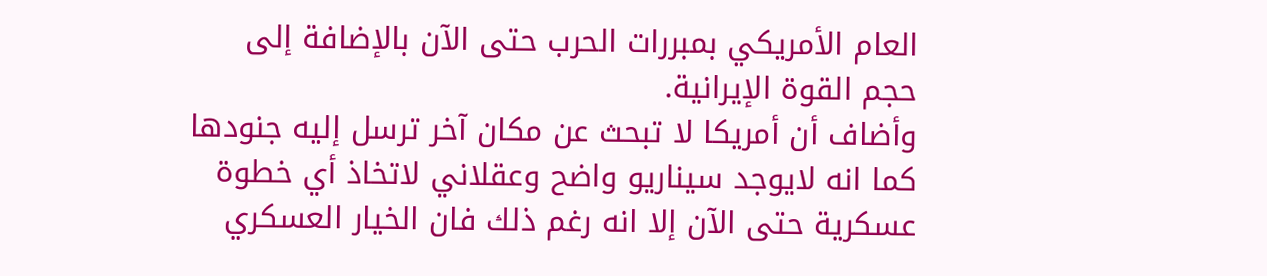العام الأمريكي بمبررات الحرب حتى الآن بالإضافة إلى حجم القوة الإيرانية.
وأضاف أن أمريكا لا تبحث عن مكان آخر ترسل إليه جنودها كما انه لايوجد سيناريو واضح وعقلاني لاتخاذ أي خطوة عسكرية حتى الآن إلا انه رغم ذلك فان الخيار العسكري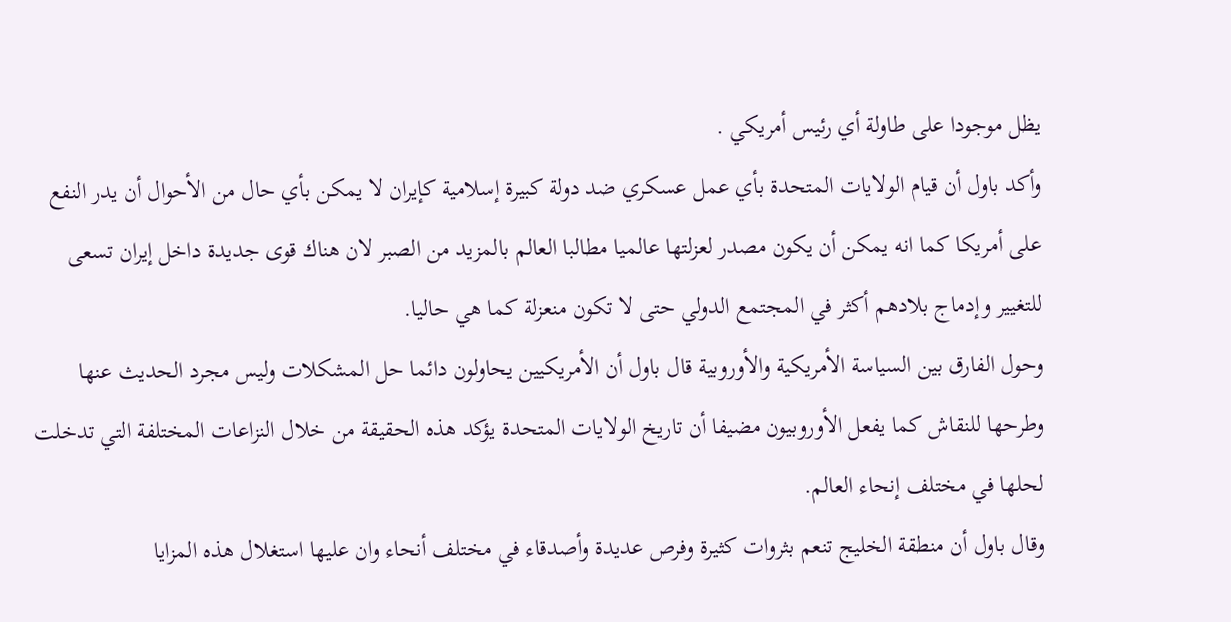يظل موجودا على طاولة أي رئيس أمريكي .
وأكد باول أن قيام الولايات المتحدة بأي عمل عسكري ضد دولة كبيرة إسلامية كإيران لا يمكن بأي حال من الأحوال أن يدر النفع على أمريكا كما انه يمكن أن يكون مصدر لعزلتها عالميا مطالبا العالم بالمزيد من الصبر لان هناك قوى جديدة داخل إيران تسعى للتغيير وإدماج بلادهم أكثر في المجتمع الدولي حتى لا تكون منعزلة كما هي حاليا.
وحول الفارق بين السياسة الأمريكية والأوروبية قال باول أن الأمريكيين يحاولون دائما حل المشكلات وليس مجرد الحديث عنها وطرحها للنقاش كما يفعل الأوروبيون مضيفا أن تاريخ الولايات المتحدة يؤكد هذه الحقيقة من خلال النزاعات المختلفة التي تدخلت لحلها في مختلف إنحاء العالم.
وقال باول أن منطقة الخليج تنعم بثروات كثيرة وفرص عديدة وأصدقاء في مختلف أنحاء وان عليها استغلال هذه المزايا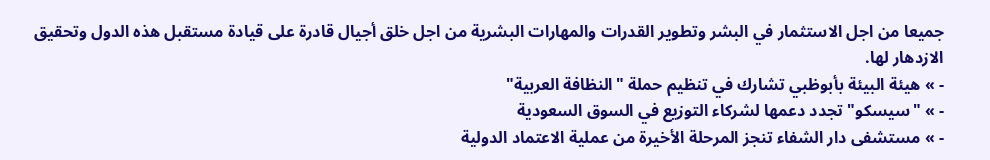جميعا من اجل الاستثمار في البشر وتطوير القدرات والمهارات البشرية من اجل خلق أجيال قادرة على قيادة مستقبل هذه الدول وتحقيق الازدهار لها.
- » هيئة البيئة بأبوظبي تشارك في تنظيم حملة "النظافة العربية"
- » "سيسكو" تجدد دعمها لشركاء التوزيع في السوق السعودية
- » مستشفى دار الشفاء تنجز المرحلة الأخيرة من عملية الاعتماد الدولية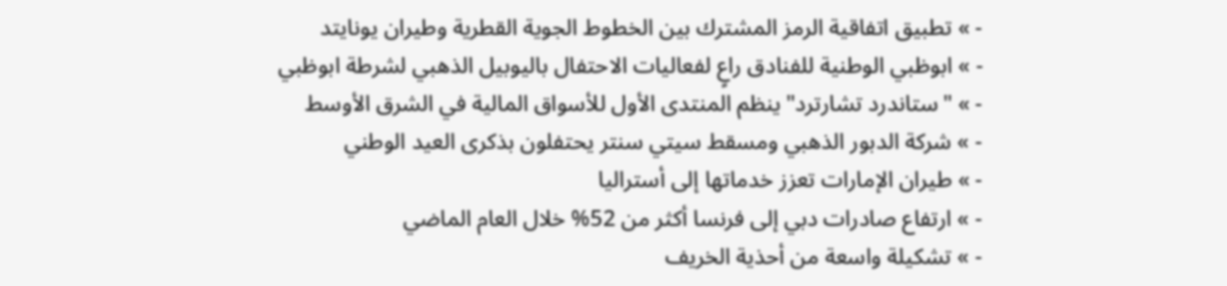- » تطبيق اتفاقية الرمز المشترك بين الخطوط الجوية القطرية وطيران يونايتد
- » ابوظبي الوطنية للفنادق راعٍ لفعاليات الاحتفال باليوبيل الذهبي لشرطة ابوظبي
- » "ستاندرد تشارترد" ينظم المنتدى الأول للأسواق المالية في الشرق الأوسط
- » شركة الدبور الذهبي ومسقط سيتي سنتر يحتفلون بذكرى العيد الوطني
- » طيران الإمارات تعزز خدماتها إلى أستراليا
- » ارتفاع صادرات دبي إلى فرنسا أكثر من 52% خلال العام الماضي
- » تشكيلة واسعة من أحذية الخريف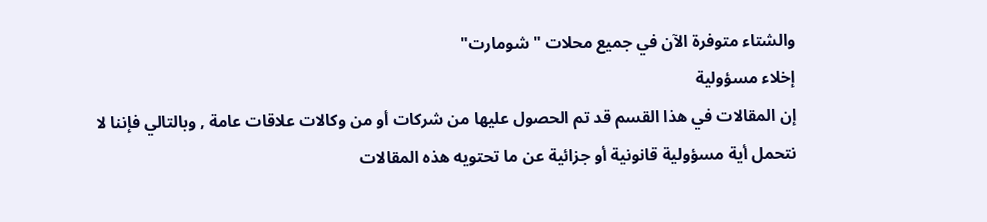والشتاء متوفرة الآن في جميع محلات "شومارت"
إخلاء مسؤولية
إن المقالات في هذا القسم قد تم الحصول عليها من شركات أو من وكالات علاقات عامة , وبالتالي فإننا لا نتحمل أية مسؤولية قانونية أو جزائية عن ما تحتويه هذه المقالات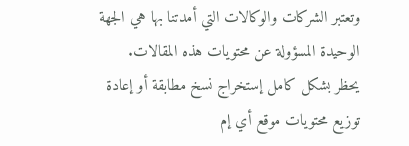وتعتبر الشركات والوكالات التي أمدتنا بها هي الجهة الوحيدة المسؤولة عن محتويات هذه المقالات.
يحظر بشكل كامل إستخراج نسخ مطابقة أو إعادة توزيع محتويات موقع أي إم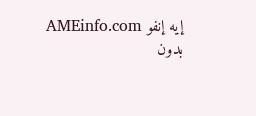إيه إنفو AMEinfo.com بدون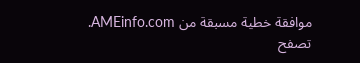موافقة خطية مسبقة من AMEinfo.com.
تصفح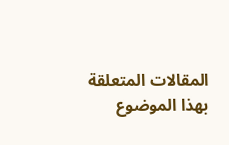المقالات المتعلقة بهذا الموضوع